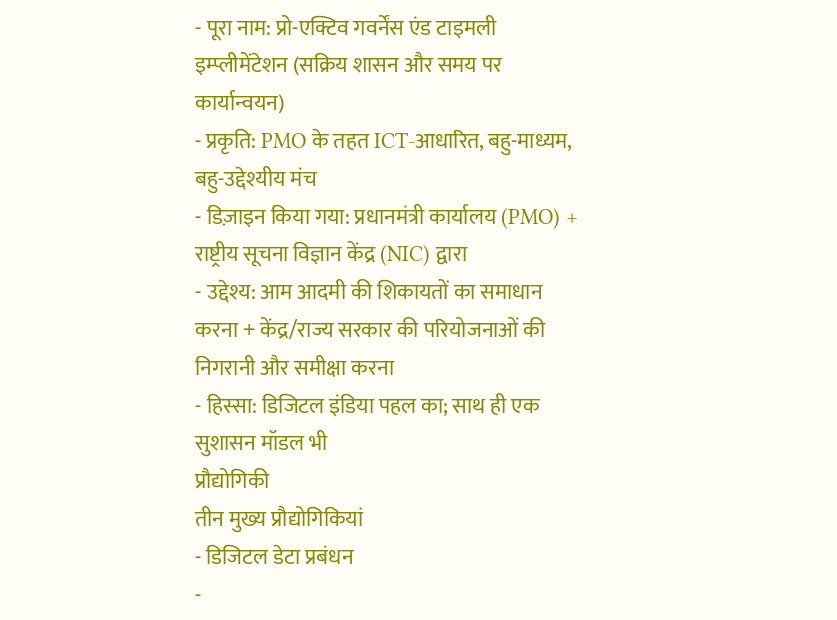- पूरा नाम: प्रो-एक्टिव गवर्नेंस एंड टाइमली इम्प्लीमेंटेशन (सक्रिय शासन और समय पर कार्यान्वयन)
- प्रकृति: PMO के तहत ICT-आधारित, बहु-माध्यम, बहु-उद्देश्यीय मंच
- डिज़ाइन किया गया: प्रधानमंत्री कार्यालय (PMO) + राष्ट्रीय सूचना विज्ञान केंद्र (NIC) द्वारा
- उद्देश्य: आम आदमी की शिकायतों का समाधान करना + केंद्र/राज्य सरकार की परियोजनाओं की निगरानी और समीक्षा करना
- हिस्सा: डिजिटल इंडिया पहल का; साथ ही एक सुशासन मॉडल भी
प्रौद्योगिकी
तीन मुख्य प्रौद्योगिकियां
- डिजिटल डेटा प्रबंधन
-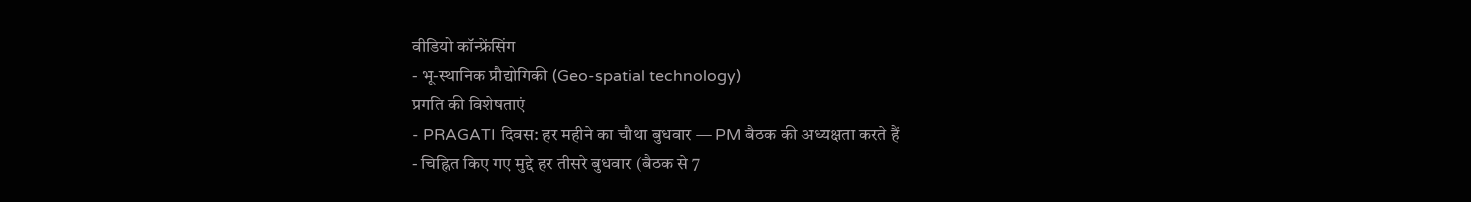वीडियो कॉन्फ्रेंसिंग
- भू-स्थानिक प्रौद्योगिकी (Geo-spatial technology)
प्रगति की विशेषताएं
- PRAGATI दिवस: हर महीने का चौथा बुधवार — PM बैठक की अध्यक्षता करते हैं
- चिह्नित किए गए मुद्दे हर तीसरे बुधवार (बैठक से 7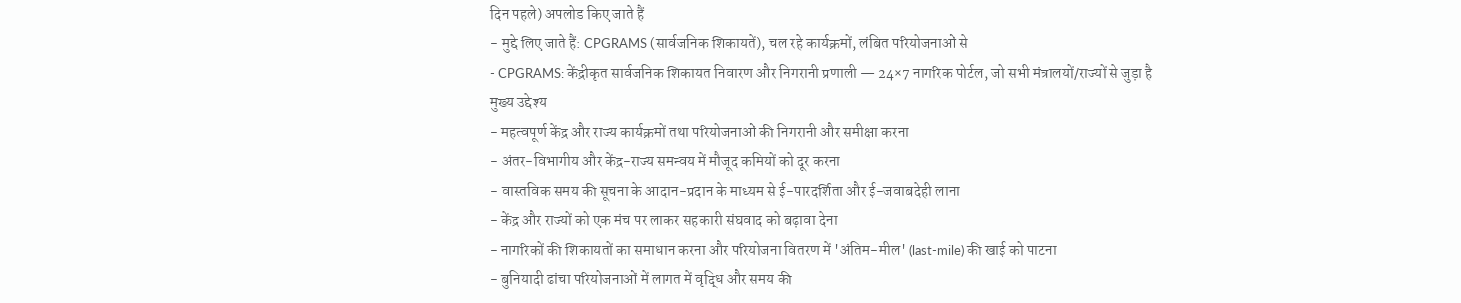दिन पहले) अपलोड किए जाते हैं
- मुद्दे लिए जाते हैं: CPGRAMS (सार्वजनिक शिकायतें), चल रहे कार्यक्रमों, लंबित परियोजनाओं से
- CPGRAMS: केंद्रीकृत सार्वजनिक शिकायत निवारण और निगरानी प्रणाली — 24×7 नागरिक पोर्टल, जो सभी मंत्रालयों/राज्यों से जुड़ा है
मुख्य उद्देश्य
- महत्वपूर्ण केंद्र और राज्य कार्यक्रमों तथा परियोजनाओं की निगरानी और समीक्षा करना
- अंतर-विभागीय और केंद्र-राज्य समन्वय में मौजूद कमियों को दूर करना
- वास्तविक समय की सूचना के आदान-प्रदान के माध्यम से ई-पारदर्शिता और ई-जवाबदेही लाना
- केंद्र और राज्यों को एक मंच पर लाकर सहकारी संघवाद को बढ़ावा देना
- नागरिकों की शिकायतों का समाधान करना और परियोजना वितरण में 'अंतिम-मील' (last-mile) की खाई को पाटना
- बुनियादी ढांचा परियोजनाओं में लागत में वृद्धि और समय की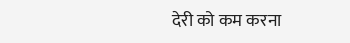देरी को कम करना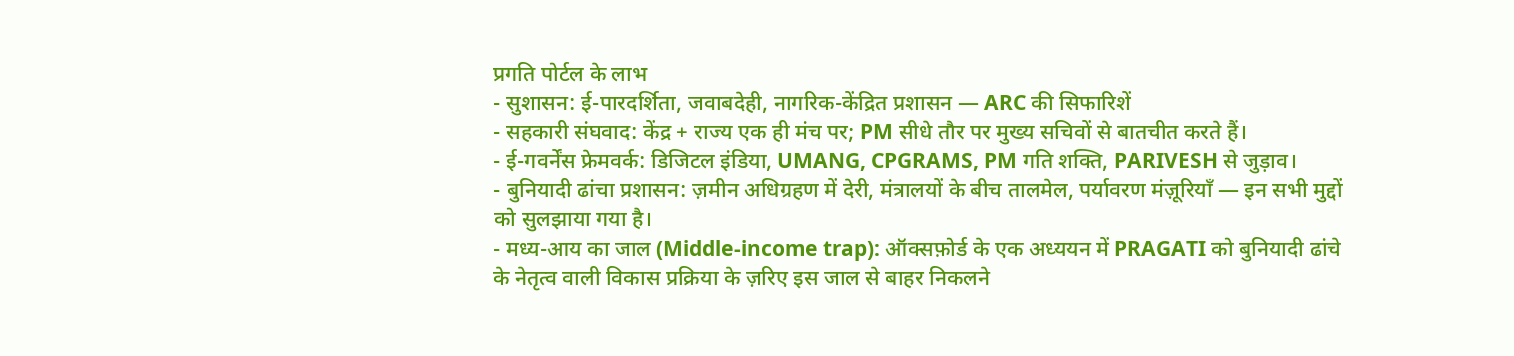प्रगति पोर्टल के लाभ
- सुशासन: ई-पारदर्शिता, जवाबदेही, नागरिक-केंद्रित प्रशासन — ARC की सिफारिशें
- सहकारी संघवाद: केंद्र + राज्य एक ही मंच पर; PM सीधे तौर पर मुख्य सचिवों से बातचीत करते हैं।
- ई-गवर्नेंस फ्रेमवर्क: डिजिटल इंडिया, UMANG, CPGRAMS, PM गति शक्ति, PARIVESH से जुड़ाव।
- बुनियादी ढांचा प्रशासन: ज़मीन अधिग्रहण में देरी, मंत्रालयों के बीच तालमेल, पर्यावरण मंज़ूरियाँ — इन सभी मुद्दों को सुलझाया गया है।
- मध्य-आय का जाल (Middle-income trap): ऑक्सफ़ोर्ड के एक अध्ययन में PRAGATI को बुनियादी ढांचे के नेतृत्व वाली विकास प्रक्रिया के ज़रिए इस जाल से बाहर निकलने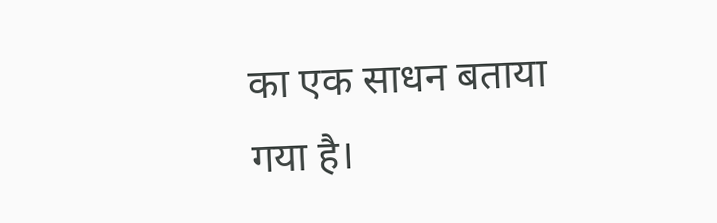का एक साधन बताया गया है।